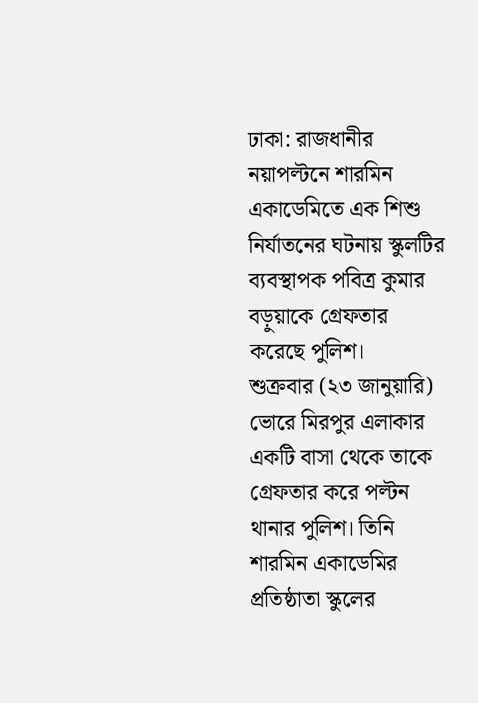ঢাকা: রাজধানীর নয়াপল্টনে শারমিন একাডেমিতে এক শিশু নির্যাতনের ঘটনায় স্কুলটির ব্যবস্থাপক পবিত্র কুমার বড়ুয়াকে গ্রেফতার করেছে পুলিশ।
শুক্রবার (২৩ জানুয়ারি) ভোরে মিরপুর এলাকার একটি বাসা থেকে তাকে গ্রেফতার করে পল্টন থানার পুলিশ। তিনি শারমিন একাডেমির প্রতিষ্ঠাতা স্কুলের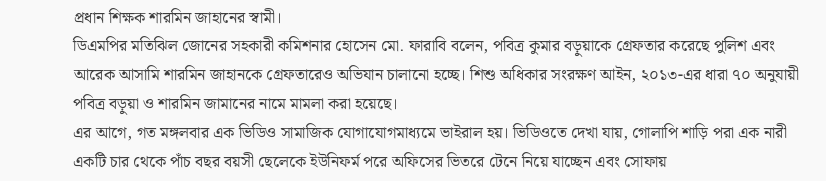প্রধান শিক্ষক শারমিন জাহানের স্বামী।
ডিএমপির মতিঝিল জোনের সহকারী কমিশনার হোসেন মো. ফারাবি বলেন, পবিত্র কুমার বড়ুয়াকে গ্রেফতার করেছে পুলিশ এবং আরেক আসামি শারমিন জাহানকে গ্রেফতারেও অভিযান চালানো হচ্ছে। শিশু অধিকার সংরক্ষণ আইন, ২০১৩-এর ধারা ৭০ অনুযায়ী পবিত্র বড়ুয়া ও শারমিন জামানের নামে মামলা করা হয়েছে।
এর আগে, গত মঙ্গলবার এক ভিডিও সামাজিক যোগাযোগমাধ্যমে ভাইরাল হয়। ভিডিওতে দেখা যায়, গোলাপি শাড়ি পরা এক নারী একটি চার থেকে পাঁচ বছর বয়সী ছেলেকে ইউনিফর্ম পরে অফিসের ভিতরে টেনে নিয়ে যাচ্ছেন এবং সোফায়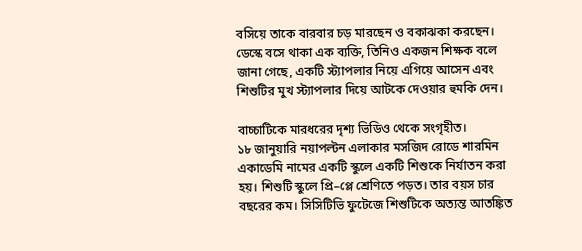বসিয়ে তাকে বারবার চড় মারছেন ও বকাঝকা করছেন। ডেস্কে বসে থাকা এক ব্যক্তি, তিনিও একজন শিক্ষক বলে জানা গেছে, একটি স্ট্যাপলার নিয়ে এগিয়ে আসেন এবং শিশুটির মুখ স্ট্যাপলার দিয়ে আটকে দেওয়ার হুমকি দেন।

বাচ্চাটিকে মারধরের দৃশ্য ভিডিও থেকে সংগৃহীত।
১৮ জানুয়ারি নয়াপল্টন এলাকার মসজিদ রোডে শারমিন একাডেমি নামের একটি স্কুলে একটি শিশুকে নির্যাতন করা হয়। শিশুটি স্কুলে প্রি–প্লে শ্রেণিতে পড়ত। তার বয়স চার বছরের কম। সিসিটিভি ফুটেজে শিশুটিকে অত্যন্ত আতঙ্কিত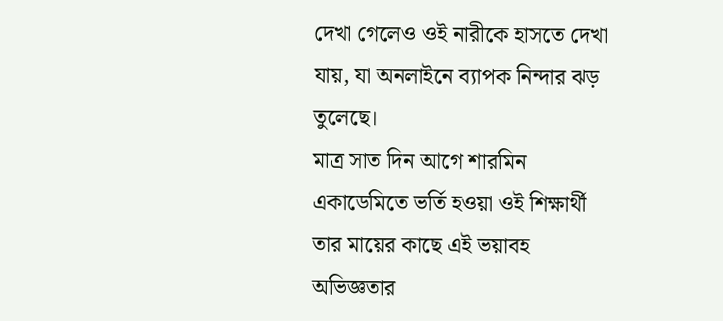দেখা গেলেও ওই নারীকে হাসতে দেখা যায়, যা অনলাইনে ব্যাপক নিন্দার ঝড় তুলেছে।
মাত্র সাত দিন আগে শারমিন একাডেমিতে ভর্তি হওয়া ওই শিক্ষার্থী তার মায়ের কাছে এই ভয়াবহ অভিজ্ঞতার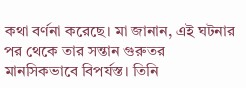কথা বর্ণনা করেছে। মা জানান, এই ঘটনার পর থেকে তার সন্তান গুরুতর মানসিকভাবে বিপর্যস্ত। তিনি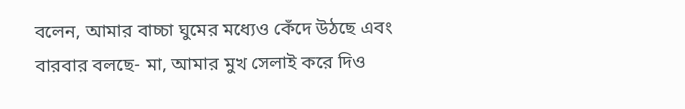বলেন, আমার বাচ্চা ঘুমের মধ্যেও কেঁদে উঠছে এবং বারবার বলছে- মা, আমার মুখ সেলাই করে দিও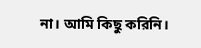না। আমি কিছু করিনি।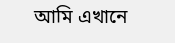আমি এখানে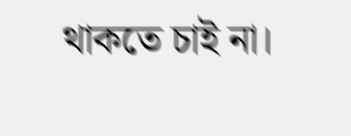থাকতে চাই না।